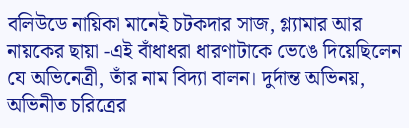বলিউডে নায়িকা মানেই চটকদার সাজ, গ্ল্যামার আর নায়কের ছায়া -এই বাঁধাধরা ধারণাটাকে ভেঙে দিয়েছিলেন যে অভিনেত্রী, তাঁর নাম বিদ্যা বালন। দুর্দান্ত অভিনয়, অভিনীত চরিত্রের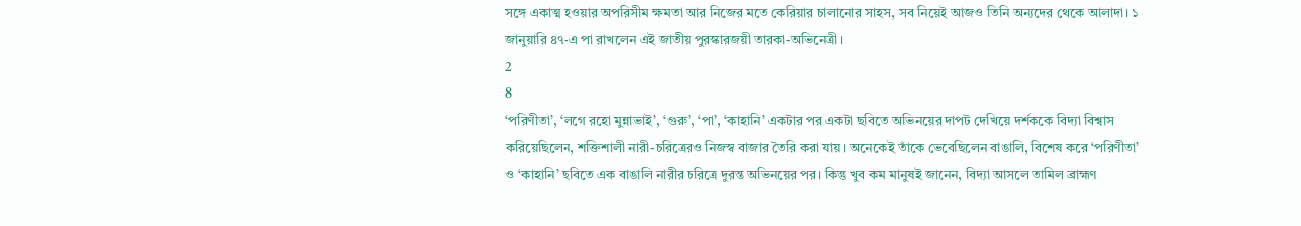সঙ্গে একাত্ম হওয়ার অপরিসীম ক্ষমতা আর নিজের মতে কেরিয়ার চালানোর সাহস, সব নিয়েই আজও তিনি অন্যদের থেকে আলাদা। ১ জানুয়ারি ৪৭-এ পা রাখলেন এই জাতীয় পুরস্কারজয়ী তারকা-অভিনেত্রী।
2
8
‘পরিণীতা’, ‘লগে রহো মুন্নাভাই’, ‘গুরু’, ‘পা’, ‘কাহানি’ একটার পর একটা ছবিতে অভিনয়ের দাপট দেখিয়ে দর্শককে বিদ্যা বিশ্বাস করিয়েছিলেন, শক্তিশালী নারী-চরিত্রেরও নিজস্ব বাজার তৈরি করা যায়। অনেকেই তাঁকে ভেবেছিলেন বাঙালি, বিশেষ করে ‘পরিণীতা’ ও ‘কাহানি’ ছবিতে এক বাঙালি নারীর চরিত্রে দুরন্ত অভিনয়ের পর। কিন্তু খুব কম মানুষই জানেন, বিদ্যা আসলে তামিল ব্রাহ্মণ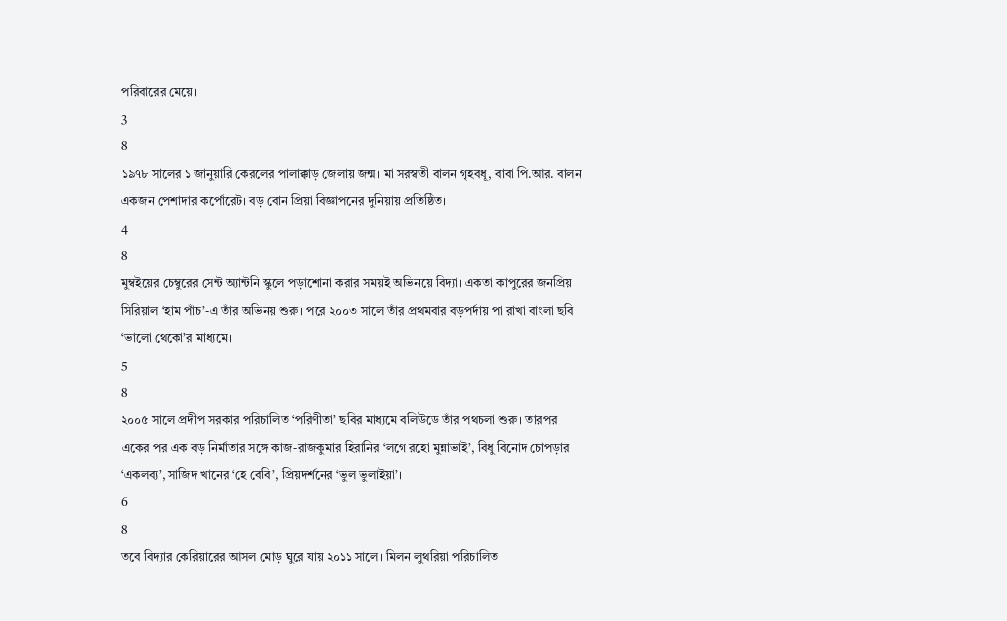পরিবারের মেয়ে।
3
8
১৯৭৮ সালের ১ জানুয়ারি কেরলের পালাক্কাড় জেলায় জন্ম। মা সরস্বতী বালন গৃহবধূ, বাবা পি.আর. বালন একজন পেশাদার কর্পোরেট। বড় বোন প্রিয়া বিজ্ঞাপনের দুনিয়ায় প্রতিষ্ঠিত।
4
8
মুম্বইয়ের চেম্বুরের সেন্ট অ্যান্টনি স্কুলে পড়াশোনা করার সময়ই অভিনয়ে বিদ্যা। একতা কাপুরের জনপ্রিয় সিরিয়াল ‘হাম পাঁচ’-এ তাঁর অভিনয় শুরু। পরে ২০০৩ সালে তাঁর প্রথমবার বড়পর্দায় পা রাখা বাংলা ছবি ‘ভালো থেকো’র মাধ্যমে।
5
8
২০০৫ সালে প্রদীপ সরকার পরিচালিত ‘পরিণীতা’ ছবির মাধ্যমে বলিউডে তাঁর পথচলা শুরু। তারপর একের পর এক বড় নির্মাতার সঙ্গে কাজ-রাজকুমার হিরানির ‘লগে রহো মুন্নাভাই’, বিধু বিনোদ চোপড়ার ‘একলব্য’, সাজিদ খানের ‘হে বেবি’, প্রিয়দর্শনের ‘ভুল ভুলাইয়া’।
6
8
তবে বিদ্যার কেরিয়ারের আসল মোড় ঘুরে যায় ২০১১ সালে। মিলন লুথরিয়া পরিচালিত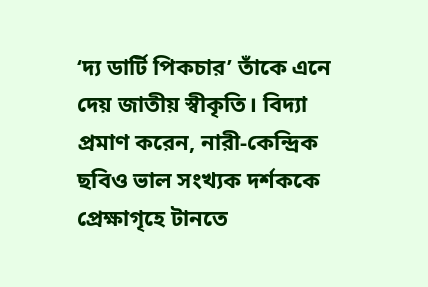‘দ্য ডার্টি পিকচার’ তাঁকে এনে দেয় জাতীয় স্বীকৃতি। বিদ্যা প্রমাণ করেন, নারী-কেন্দ্রিক ছবিও ভাল সংখ্যক দর্শককে প্রেক্ষাগৃহে টানতে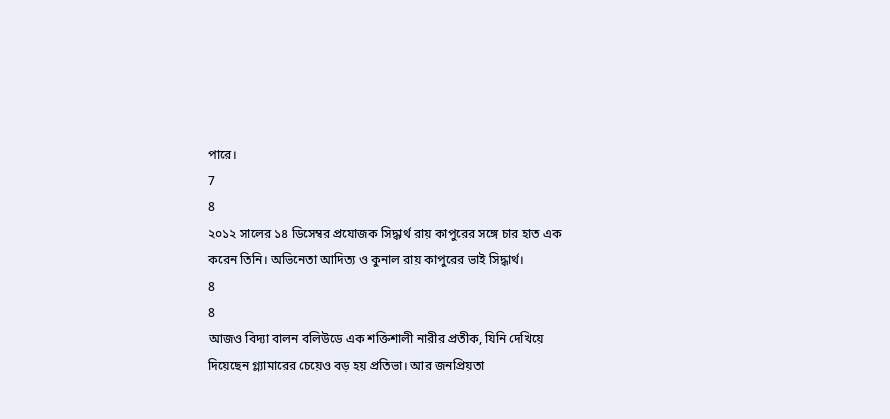পারে।
7
8
২০১২ সালের ১৪ ডিসেম্বর প্রযোজক সিদ্ধার্থ রায় কাপুরের সঙ্গে চার হাত এক করেন তিনি। অভিনেতা আদিত্য ও কুনাল রায় কাপুরের ভাই সিদ্ধার্থ।
8
8
আজও বিদ্যা বালন বলিউডে এক শক্তিশালী নারীর প্রতীক, যিনি দেখিয়ে দিয়েছেন গ্ল্যামারের চেয়েও বড় হয় প্রতিভা। আর জনপ্রিয়তা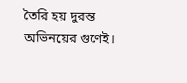তৈরি হয় দুরন্ত অভিনয়ের গুণেই।